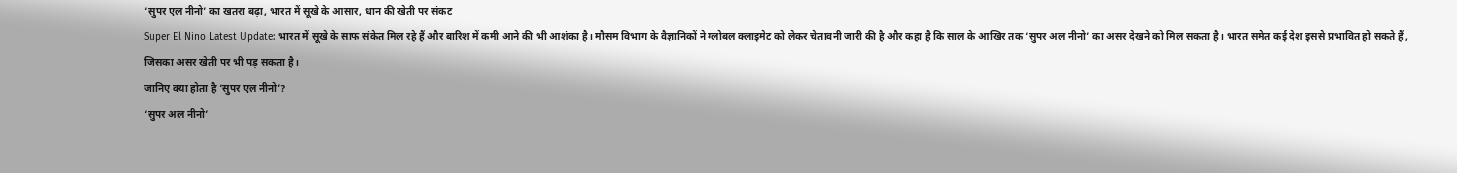‘सुपर एल नीनो’ का खतरा बढ़ा, भारत में सूखे के आसार, धान की खेती पर संकट
Super El Nino Latest Update: भारत में सूखे के साफ संकेत मिल रहे हैं और बारिश में कमी आने की भी आशंका है। मौसम विभाग के वैज्ञानिकों ने ग्लोबल क्लाइमेट को लेकर चेतावनी जारी की है और कहा है कि साल के आखिर तक ‘सुपर अल नीनो’ का असर देखने को मिल सकता है। भारत समेत कई देश इससे प्रभावित हो सकते हैं, जिसका असर खेती पर भी पड़ सकता है।
जानिए क्या होता है ‘सुपर एल नीनो’?
‘सुपर अल नीनो’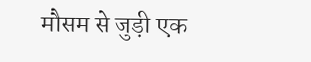मौसम से जुड़ी एक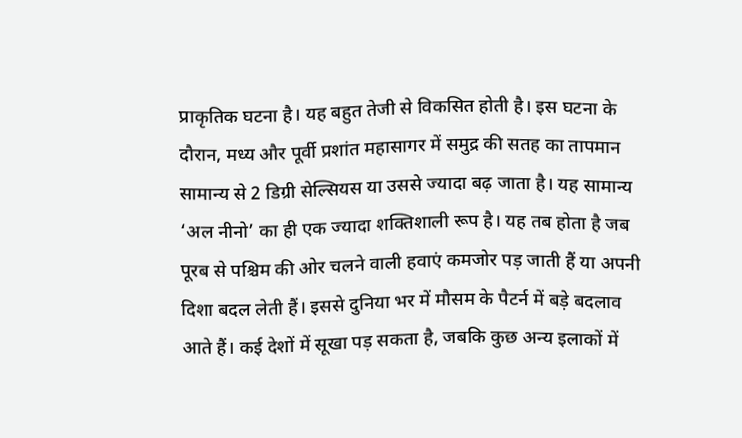प्राकृतिक घटना है। यह बहुत तेजी से विकसित होती है। इस घटना के दौरान, मध्य और पूर्वी प्रशांत महासागर में समुद्र की सतह का तापमान सामान्य से 2 डिग्री सेल्सियस या उससे ज्यादा बढ़ जाता है। यह सामान्य ‘अल नीनो’ का ही एक ज्यादा शक्तिशाली रूप है। यह तब होता है जब पूरब से पश्चिम की ओर चलने वाली हवाएं कमजोर पड़ जाती हैं या अपनी दिशा बदल लेती हैं। इससे दुनिया भर में मौसम के पैटर्न में बड़े बदलाव आते हैं। कई देशों में सूखा पड़ सकता है, जबकि कुछ अन्य इलाकों में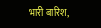भारी बारिश,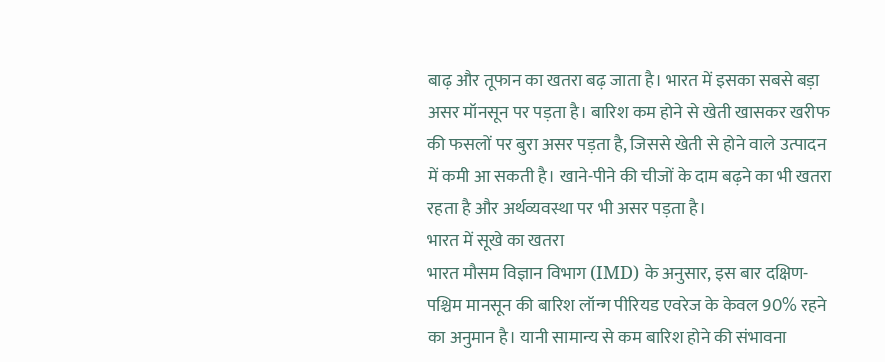बाढ़ और तूफान का खतरा बढ़ जाता है। भारत में इसका सबसे बड़ा असर मॉनसून पर पड़ता है। बारिश कम होने से खेती खासकर खरीफ की फसलों पर बुरा असर पड़ता है, जिससे खेती से होने वाले उत्पादन में कमी आ सकती है। खाने-पीने की चीजों के दाम बढ़ने का भी खतरा रहता है और अर्थव्यवस्था पर भी असर पड़ता है।
भारत में सूखे का खतरा
भारत मौसम विज्ञान विभाग (IMD) के अनुसार, इस बार दक्षिण-पश्चिम मानसून की बारिश लॉन्ग पीरियड एवरेज के केवल 90% रहने का अनुमान है। यानी सामान्य से कम बारिश होने की संभावना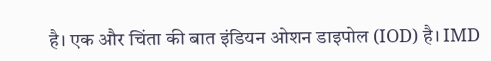है। एक और चिंता की बात इंडियन ओशन डाइपोल (IOD) है। IMD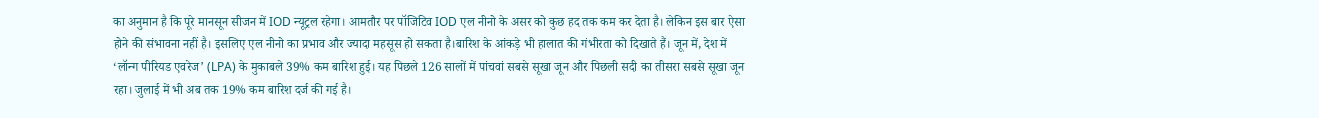का अनुमान है कि पूरे मानसून सीजन में IOD न्यूट्रल रहेगा। आमतौर पर पॉजिटिव IOD एल नीनो के असर को कुछ हद तक कम कर देता है। लेकिन इस बार ऐसा होने की संभावना नहीं है। इसलिए एल नीनो का प्रभाव और ज्यादा महसूस हो सकता है।बारिश के आंकड़े भी हालात की गंभीरता को दिखाते हैं। जून में, देश में ‘लॉन्ग पीरियड एवरेज’ (LPA) के मुकाबले 39% कम बारिश हुई। यह पिछले 126 सालों में पांचवां सबसे सूखा जून और पिछली सदी का तीसरा सबसे सूखा जून रहा। जुलाई में भी अब तक 19% कम बारिश दर्ज की गई है।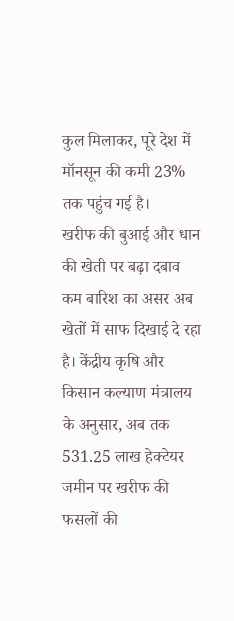कुल मिलाकर, पूरे देश में मॉनसून की कमी 23% तक पहुंच गई है।
खरीफ की बुआई और धान की खेती पर बढ़ा दबाव
कम बारिश का असर अब खेतों में साफ दिखाई दे रहा है। केंद्रीय कृषि और किसान कल्याण मंत्रालय के अनुसार, अब तक 531.25 लाख हेक्टेयर जमीन पर खरीफ की फसलों की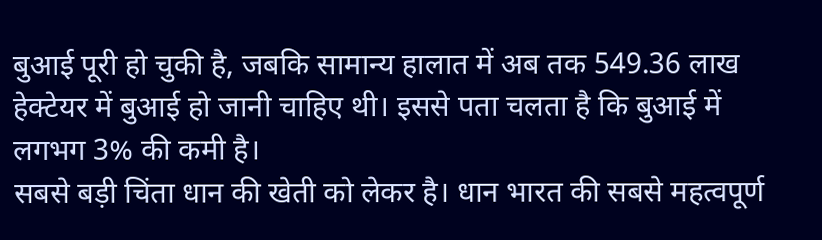बुआई पूरी हो चुकी है, जबकि सामान्य हालात में अब तक 549.36 लाख हेक्टेयर में बुआई हो जानी चाहिए थी। इससे पता चलता है कि बुआई में लगभग 3% की कमी है।
सबसे बड़ी चिंता धान की खेती को लेकर है। धान भारत की सबसे महत्वपूर्ण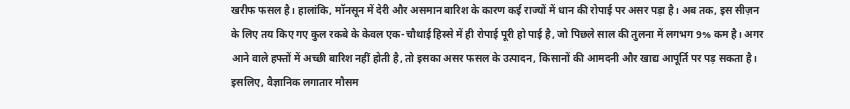खरीफ फसल है। हालांकि, मॉनसून में देरी और असमान बारिश के कारण कई राज्यों में धान की रोपाई पर असर पड़ा है। अब तक, इस सीज़न के लिए तय किए गए कुल रकबे के केवल एक-चौथाई हिस्से में ही रोपाई पूरी हो पाई है, जो पिछले साल की तुलना में लगभग 9% कम है। अगर आने वाले हफ्तों में अच्छी बारिश नहीं होती है, तो इसका असर फसल के उत्पादन, किसानों की आमदनी और खाद्य आपूर्ति पर पड़ सकता है। इसलिए, वैज्ञानिक लगातार मौसम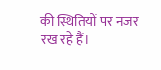की स्थितियों पर नजर रख रहे हैं।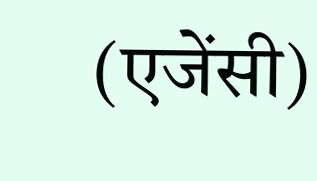(एजेंसी)